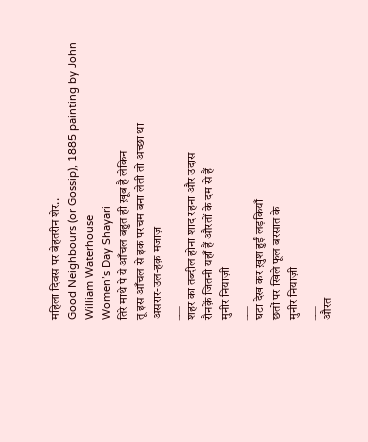महिला दिवस पर बेहतरीन शेर..
Good Neighbours (or Gossip), 1885 painting by John William Waterhouse
Women’s Day Shayari
तिरे माथे पे ये आँचल बहुत ही ख़ूब है लेकिन
तू इस आँचल से इक परचम बना लेती तो अच्छा था
असरार-उल-हक़ मजाज़
___
शहर का तब्दील होना शाद रहना और उदास
रौनक़ें जितनी यहाँ हैं औरतों के दम से हैं
मुनीर नियाज़ी
___
घटा देख कर ख़ुश हुईं लड़कियाँ
छतों पर खिले फूल बरसात के
मुनीर नियाज़ी
___
औरत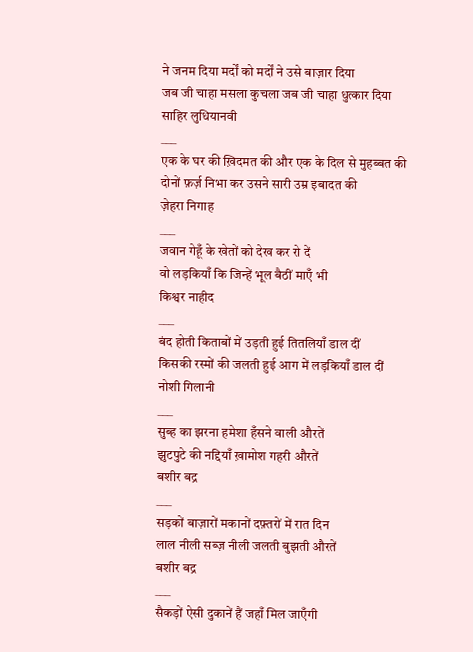ने जनम दिया मर्दों को मर्दों ने उसे बाज़ार दिया
जब जी चाहा मसला कुचला जब जी चाहा धुत्कार दिया
साहिर लुधियानवी
___
एक के घर की ख़िदमत की और एक के दिल से मुहब्बत की
दोनों फ़र्ज़ निभा कर उसने सारी उम्र इबादत की
ज़ेहरा निगाह
___
जवान गेहूँ के खेतों को देख कर रो दें
वो लड़कियाँ कि जिन्हें भूल बैठीं माएँ भी
किश्वर नाहीद
___
बंद होती किताबों में उड़ती हुई तितलियाँ डाल दीं
किसकी रस्मों की जलती हुई आग में लड़कियाँ डाल दीं
नोशी गिलानी
___
सुब्ह का झरना हमेशा हँसने वाली औरतें
झुटपुटे की नद्दियाँ ख़ामोश गहरी औरतें
बशीर बद्र
___
सड़कों बाज़ारों मकानों दफ़्तरों में रात दिन
लाल नीली सब्ज़ नीली जलती बुझती औरतें
बशीर बद्र
___
सैकड़ों ऐसी दुकानें हैं जहाँ मिल जाएँगी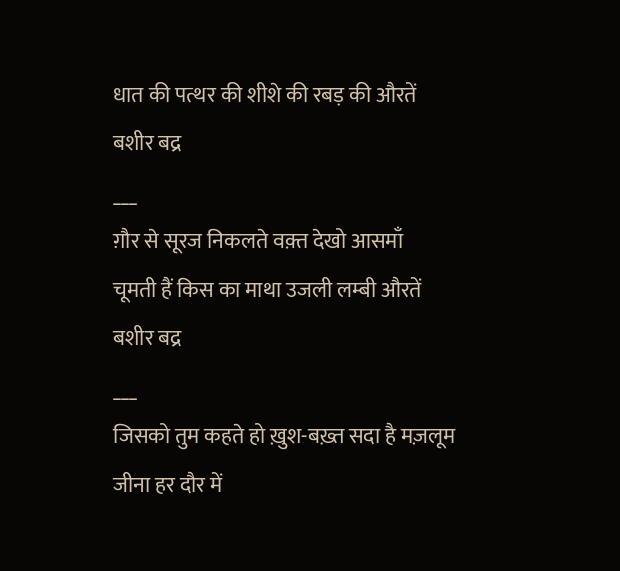धात की पत्थर की शीशे की रबड़ की औरतें
बशीर बद्र
___
ग़ौर से सूरज निकलते वक़्त देखो आसमाँ
चूमती हैं किस का माथा उजली लम्बी औरतें
बशीर बद्र
___
जिसको तुम कहते हो ख़ुश-बख़्त सदा है मज़लूम
जीना हर दौर में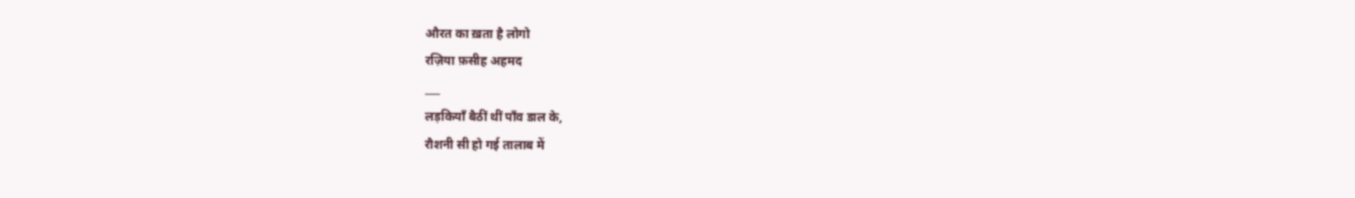औरत का ख़ता है लोगो
रज़िया फ़सीह अहमद
___
लड़कियाँ बैठीं थीं पाँव डाल के,
रौशनी सी हो गई तालाब में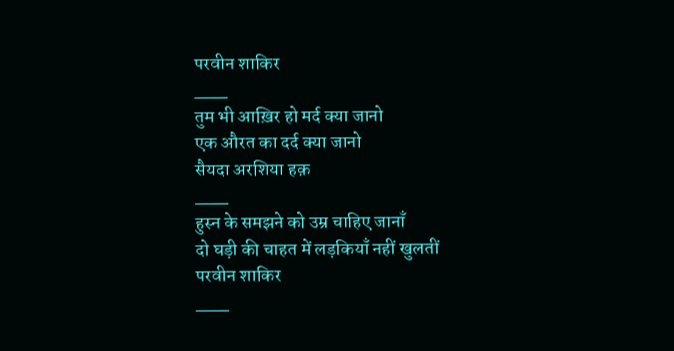परवीन शाकिर
___
तुम भी आख़िर हो मर्द क्या जानो
एक औरत का दर्द क्या जानो
सैयदा अरशिया हक़
___
हुस्न के समझने को उम्र चाहिए जानाँ
दो घड़ी की चाहत में लड़कियाँ नहीं खुलतीं
परवीन शाकिर
___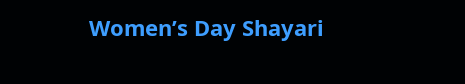Women’s Day Shayari